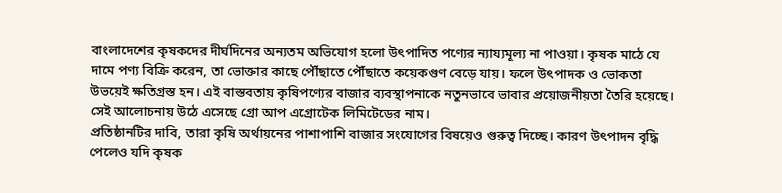বাংলাদেশের কৃষকদের দীর্ঘদিনের অন্যতম অভিযোগ হলো উৎপাদিত পণ্যের ন্যায্যমূল্য না পাওয়া। কৃষক মাঠে যে দামে পণ্য বিক্রি করেন, তা ভোক্তার কাছে পৌঁছাতে পৌঁছাতে কয়েকগুণ বেড়ে যায়। ফলে উৎপাদক ও ভোকতা উভয়েই ক্ষতিগ্রস্ত হন। এই বাস্তবতায় কৃষিপণ্যের বাজার ব্যবস্থাপনাকে নতুনভাবে ভাবার প্রয়োজনীয়তা তৈরি হয়েছে। সেই আলোচনায় উঠে এসেছে গ্রো আপ এগ্রোটেক লিমিটেডের নাম।
প্রতিষ্ঠানটির দাবি, তারা কৃষি অর্থায়নের পাশাপাশি বাজার সংযোগের বিষয়েও গুরুত্ব দিচ্ছে। কারণ উৎপাদন বৃদ্ধি পেলেও যদি কৃষক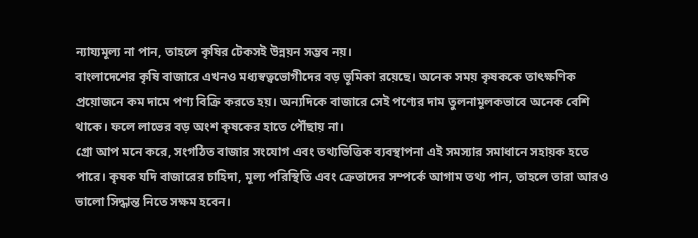ন্যায্যমূল্য না পান, তাহলে কৃষির টেকসই উন্নয়ন সম্ভব নয়।
বাংলাদেশের কৃষি বাজারে এখনও মধ্যস্বত্বভোগীদের বড় ভূমিকা রয়েছে। অনেক সময় কৃষককে তাৎক্ষণিক প্রয়োজনে কম দামে পণ্য বিক্রি করতে হয়। অন্যদিকে বাজারে সেই পণ্যের দাম তুলনামূলকভাবে অনেক বেশি থাকে। ফলে লাভের বড় অংশ কৃষকের হাতে পৌঁছায় না।
গ্রো আপ মনে করে, সংগঠিত বাজার সংযোগ এবং তথ্যভিত্তিক ব্যবস্থাপনা এই সমস্যার সমাধানে সহায়ক হতে পারে। কৃষক যদি বাজারের চাহিদা, মূল্য পরিস্থিতি এবং ক্রেতাদের সম্পর্কে আগাম তথ্য পান, তাহলে তারা আরও ভালো সিদ্ধান্ত নিতে সক্ষম হবেন।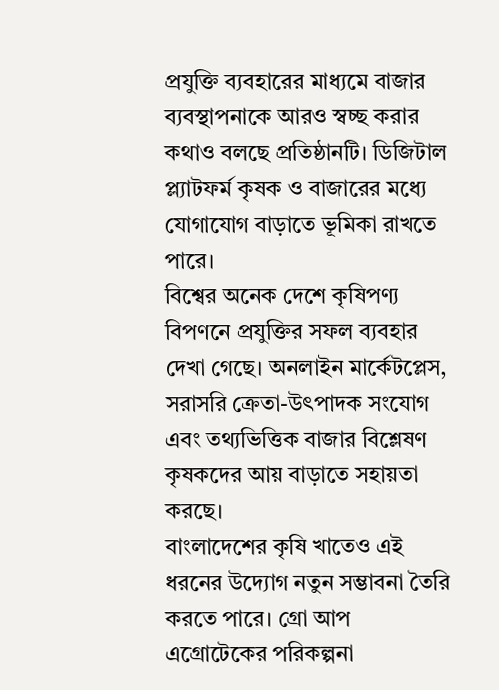প্রযুক্তি ব্যবহারের মাধ্যমে বাজার ব্যবস্থাপনাকে আরও স্বচ্ছ করার কথাও বলছে প্রতিষ্ঠানটি। ডিজিটাল প্ল্যাটফর্ম কৃষক ও বাজারের মধ্যে যোগাযোগ বাড়াতে ভূমিকা রাখতে পারে।
বিশ্বের অনেক দেশে কৃষিপণ্য বিপণনে প্রযুক্তির সফল ব্যবহার দেখা গেছে। অনলাইন মার্কেটপ্লেস, সরাসরি ক্রেতা-উৎপাদক সংযোগ এবং তথ্যভিত্তিক বাজার বিশ্লেষণ কৃষকদের আয় বাড়াতে সহায়তা করছে।
বাংলাদেশের কৃষি খাতেও এই ধরনের উদ্যোগ নতুন সম্ভাবনা তৈরি করতে পারে। গ্রো আপ এগ্রোটেকের পরিকল্পনা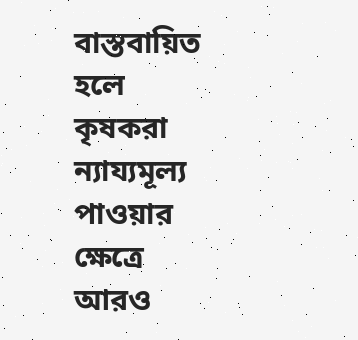বাস্তবায়িত হলে কৃষকরা ন্যায্যমূল্য পাওয়ার ক্ষেত্রে আরও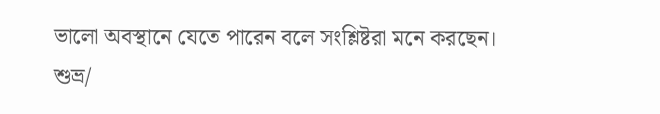ভালো অবস্থানে যেতে পারেন বলে সংশ্লিষ্টরা মনে করছেন।
শুভ্র/